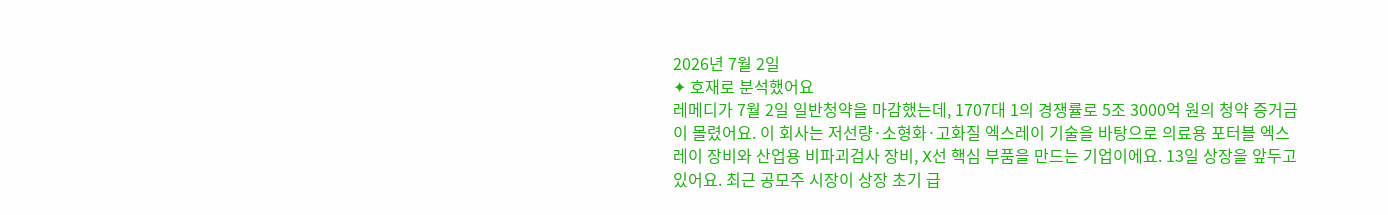2026년 7월 2일
✦ 호재로 분석했어요
레메디가 7월 2일 일반청약을 마감했는데, 1707대 1의 경쟁률로 5조 3000억 원의 청약 증거금이 몰렸어요. 이 회사는 저선량·소형화·고화질 엑스레이 기술을 바탕으로 의료용 포터블 엑스레이 장비와 산업용 비파괴검사 장비, X선 핵심 부품을 만드는 기업이에요. 13일 상장을 앞두고 있어요. 최근 공모주 시장이 상장 초기 급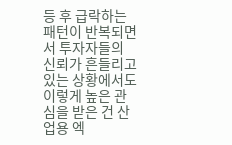등 후 급락하는 패턴이 반복되면서 투자자들의 신뢰가 흔들리고 있는 상황에서도 이렇게 높은 관심을 받은 건 산업용 엑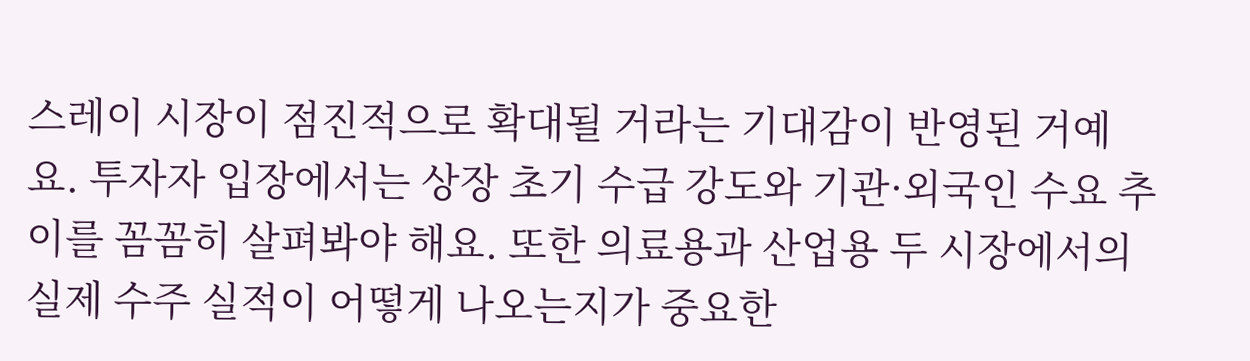스레이 시장이 점진적으로 확대될 거라는 기대감이 반영된 거예요. 투자자 입장에서는 상장 초기 수급 강도와 기관·외국인 수요 추이를 꼼꼼히 살펴봐야 해요. 또한 의료용과 산업용 두 시장에서의 실제 수주 실적이 어떻게 나오는지가 중요한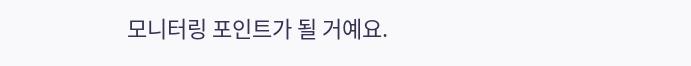모니터링 포인트가 될 거예요.